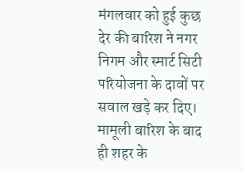मंगलवार को हुई कुछ देर की बारिश ने नगर निगम और स्मार्ट सिटी परियोजना के दावों पर सवाल खड़े कर दिए। मामूली बारिश के बाद ही शहर के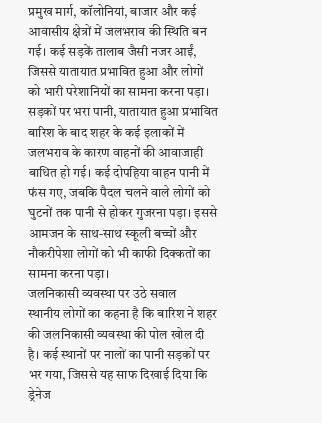प्रमुख मार्ग, कॉलोनियां, बाजार और कई आवासीय क्षेत्रों में जलभराव की स्थिति बन गई। कई सड़कें तालाब जैसी नजर आईं, जिससे यातायात प्रभावित हुआ और लोगों को भारी परेशानियों का सामना करना पड़ा।
सड़कों पर भरा पानी, यातायात हुआ प्रभावित
बारिश के बाद शहर के कई इलाकों में जलभराव के कारण वाहनों की आवाजाही बाधित हो गई। कई दोपहिया वाहन पानी में फंस गए, जबकि पैदल चलने वाले लोगों को घुटनों तक पानी से होकर गुजरना पड़ा। इससे आमजन के साथ-साथ स्कूली बच्चों और नौकरीपेशा लोगों को भी काफी दिक्कतों का सामना करना पड़ा।
जलनिकासी व्यवस्था पर उठे सवाल
स्थानीय लोगों का कहना है कि बारिश ने शहर की जलनिकासी व्यवस्था की पोल खोल दी है। कई स्थानों पर नालों का पानी सड़कों पर भर गया, जिससे यह साफ दिखाई दिया कि ड्रेनेज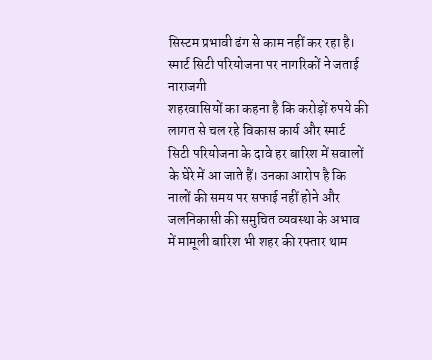सिस्टम प्रभावी ढंग से काम नहीं कर रहा है।
स्मार्ट सिटी परियोजना पर नागरिकों ने जताई नाराजगी
शहरवासियों का कहना है कि करोड़ों रुपये की लागत से चल रहे विकास कार्य और स्मार्ट सिटी परियोजना के दावे हर बारिश में सवालों के घेरे में आ जाते हैं। उनका आरोप है कि नालों की समय पर सफाई नहीं होने और जलनिकासी की समुचित व्यवस्था के अभाव में मामूली बारिश भी शहर की रफ्तार थाम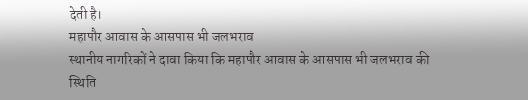देती है।
महापौर आवास के आसपास भी जलभराव
स्थानीय नागरिकों ने दावा किया कि महापौर आवास के आसपास भी जलभराव की स्थिति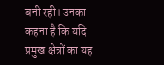बनी रही। उनका कहना है कि यदि प्रमुख क्षेत्रों का यह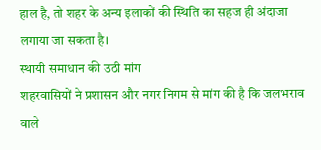हाल है, तो शहर के अन्य इलाकों की स्थिति का सहज ही अंदाजा लगाया जा सकता है।
स्थायी समाधान की उठी मांग
शहरवासियों ने प्रशासन और नगर निगम से मांग की है कि जलभराव वाले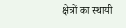क्षेत्रों का स्थायी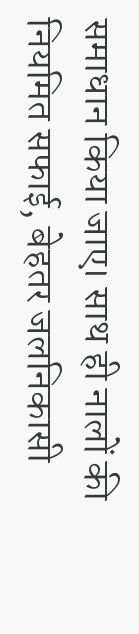समाधान किया जाए। साथ ही नालों की नियमित सफाई, बेहतर जलनिकासी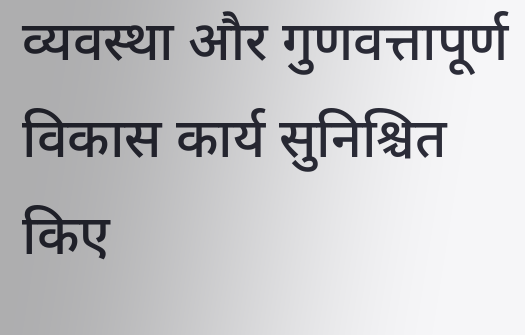व्यवस्था और गुणवत्तापूर्ण विकास कार्य सुनिश्चित किए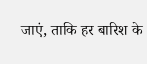जाएं, ताकि हर बारिश के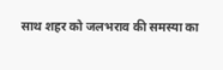साथ शहर को जलभराव की समस्या का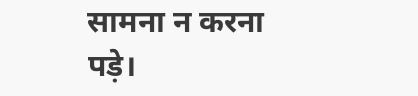सामना न करना पड़े।